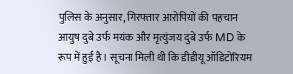पुलिस के अनुसार, गिरफ्तार आरोपियों की पहचान आयुष दुबे उर्फ मयंक और मृत्युंजय दुबे उर्फ MD के रूप में हुई है। सूचना मिली थी कि डीडीयू ऑडिटोरियम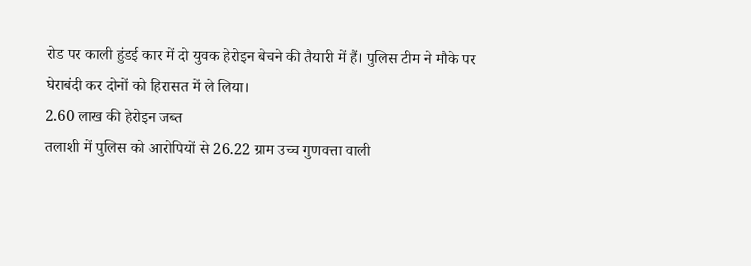रोड पर काली हुंडई कार में दो युवक हेरोइन बेचने की तैयारी में हैं। पुलिस टीम ने मौके पर घेराबंदी कर दोनों को हिरासत में ले लिया।
2.60 लाख की हेरोइन जब्त
तलाशी में पुलिस को आरोपियों से 26.22 ग्राम उच्च गुणवत्ता वाली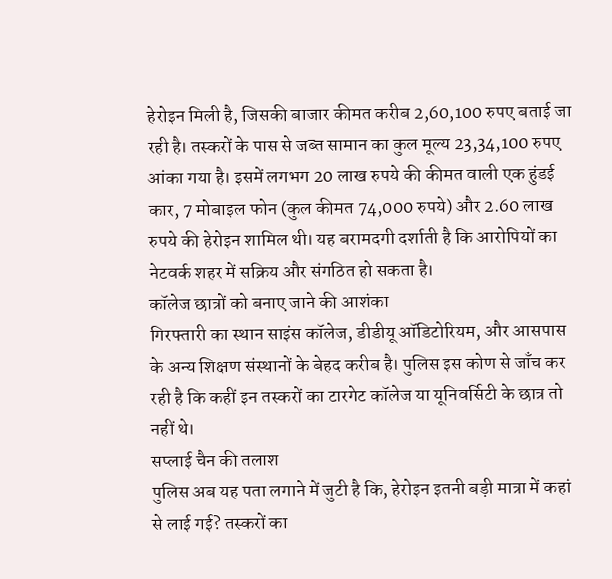हेरोइन मिली है, जिसकी बाजार कीमत करीब 2,60,100 रुपए बताई जा रही है। तस्करों के पास से जब्त सामान का कुल मूल्य 23,34,100 रुपए आंका गया है। इसमें लगभग 20 लाख रुपये की कीमत वाली एक हुंडई कार, 7 मोबाइल फोन (कुल कीमत 74,000 रुपये) और 2.60 लाख रुपये की हेरोइन शामिल थी। यह बरामदगी दर्शाती है कि आरोपियों का नेटवर्क शहर में सक्रिय और संगठित हो सकता है।
कॉलेज छात्रों को बनाए जाने की आशंका
गिरफ्तारी का स्थान साइंस कॉलेज, डीडीयू ऑडिटोरियम, और आसपास के अन्य शिक्षण संस्थानों के बेहद करीब है। पुलिस इस कोण से जाँच कर रही है कि कहीं इन तस्करों का टारगेट कॉलेज या यूनिवर्सिटी के छात्र तो नहीं थे।
सप्लाई चैन की तलाश
पुलिस अब यह पता लगाने में जुटी है कि, हेरोइन इतनी बड़ी मात्रा में कहां से लाई गई? तस्करों का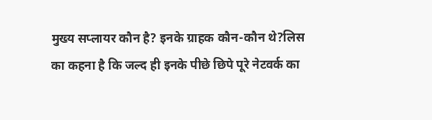मुख्य सप्लायर कौन है? इनके ग्राहक कौन-कौन थे?लिस का कहना है कि जल्द ही इनके पीछे छिपे पूरे नेटवर्क का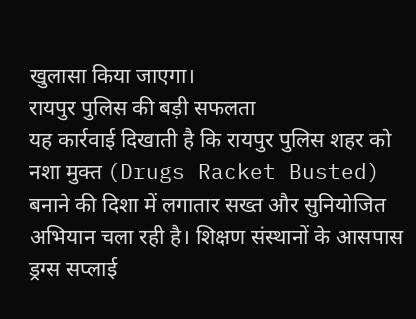खुलासा किया जाएगा।
रायपुर पुलिस की बड़ी सफलता
यह कार्रवाई दिखाती है कि रायपुर पुलिस शहर को नशा मुक्त (Drugs Racket Busted) बनाने की दिशा में लगातार सख्त और सुनियोजित अभियान चला रही है। शिक्षण संस्थानों के आसपास ड्रग्स सप्लाई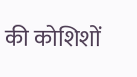की कोशिशों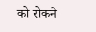को रोकने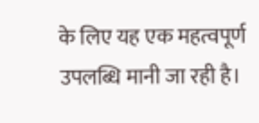के लिए यह एक महत्वपूर्ण उपलब्धि मानी जा रही है।